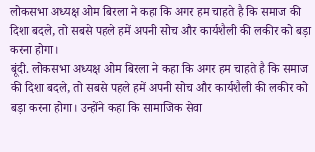लोकसभा अध्यक्ष ओम बिरला ने कहा कि अगर हम चाहते है कि समाज की दिशा बदले, तो सबसे पहले हमें अपनी सोच और कार्यशैली की लकीर को बड़ा करना होगा।
बूंदी. लोकसभा अध्यक्ष ओम बिरला ने कहा कि अगर हम चाहते है कि समाज की दिशा बदले, तो सबसे पहले हमें अपनी सोच और कार्यशैली की लकीर को बड़ा करना होगा। उन्होंने कहा कि सामाजिक सेवा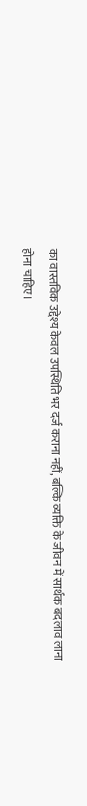का वास्तविक उद्देश्य केवल उपस्थिति भर दर्ज कराना नहीं, बल्कि व्यक्ति के जीवन में सार्थक बदलाव लाना
होना चाहिए।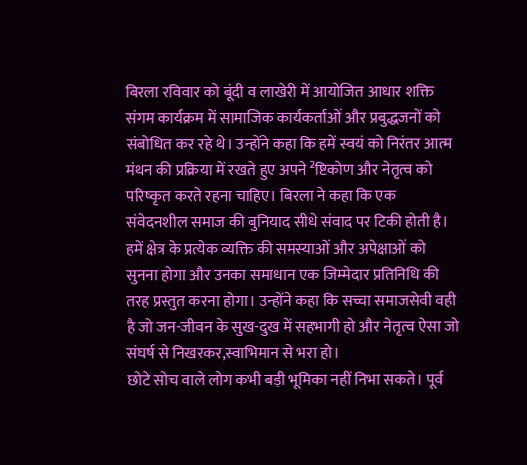बिरला रविवार को बूंदी व लाखेरी में आयोजित आधार शक्ति संगम कार्यक्रम में सामाजिक कार्यकर्ताओं और प्रबुद्धजनों को संबोधित कर रहे थे। उन्होंने कहा कि हमें स्वयं को निरंतर आत्म मंथन की प्रक्रिया में रखते हुए अपने ²ष्टिकोण और नेतृत्व को परिष्कृत करते रहना चाहिए। बिरला ने कहा कि एक संवेदनशील समाज की बुनियाद सीधे संवाद पर टिकी होती है। हमें क्षेत्र के प्रत्येक व्यक्ति की समस्याओं और अपेक्षाओं को सुनना होगा और उनका समाधान एक जिम्मेदार प्रतिनिधि की तरह प्रस्तुत करना होगा। उन्होंने कहा कि सच्चा समाजसेवी वही है जो जन-जीवन के सुख-दुख में सहभागी हो और नेतृत्व ऐसा जो संघर्ष से निखरकर,स्वाभिमान से भरा हो।
छोटे सोच वाले लोग कभी बड़ी भूमिका नहीं निभा सकते। पूर्व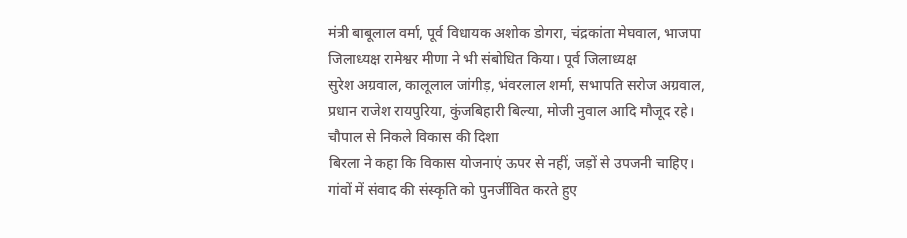मंत्री बाबूलाल वर्मा, पूर्व विधायक अशोक डोगरा, चंद्रकांता मेघवाल, भाजपा जिलाध्यक्ष रामेश्वर मीणा ने भी संबोधित किया। पूर्व जिलाध्यक्ष
सुरेश अग्रवाल, कालूलाल जांगीड़, भंवरलाल शर्मा, सभापति सरोज अग्रवाल, प्रधान राजेश रायपुरिया, कुंजबिहारी बिल्या, मोजी नुवाल आदि मौजूद रहे।
चौपाल से निकले विकास की दिशा
बिरला ने कहा कि विकास योजनाएं ऊपर से नहीं, जड़ों से उपजनी चाहिए। गांवों में संवाद की संस्कृति को पुनर्जीवित करते हुए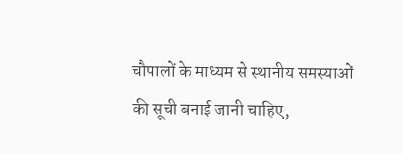चौपालों के माध्यम से स्थानीय समस्याओं की सूची बनाई जानी चाहिए,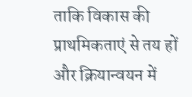ताकि विकास की प्राथमिकताएं से तय हों और क्रियान्वयन में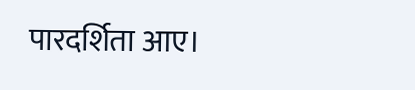पारदर्शिता आए।